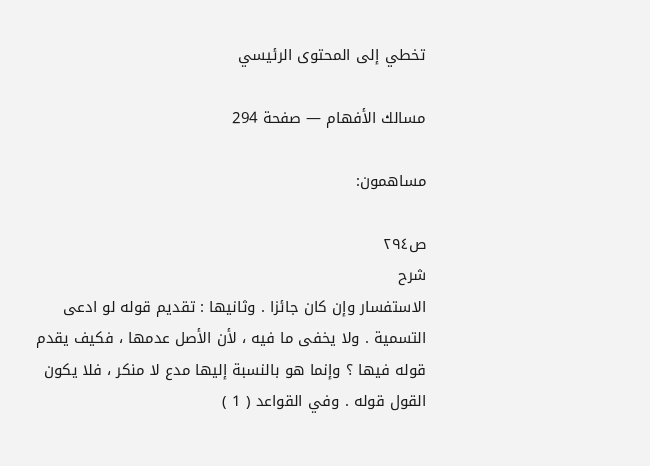تخطي إلى المحتوى الرئيسي

مسالك الأفهام — صفحة 294

مساهمون:

ص٢٩٤
شرح
الاستفسار وإن كان جائزا . وثانيها : تقديم قوله لو ادعى التسمية . ولا يخفى ما فيه ، لأن الأصل عدمها ، فكيف يقدم قوله فيها ؟ وإنما هو بالنسبة إليها مدع لا منكر ، فلا يكون القول قوله . وفي القواعد ( 1 )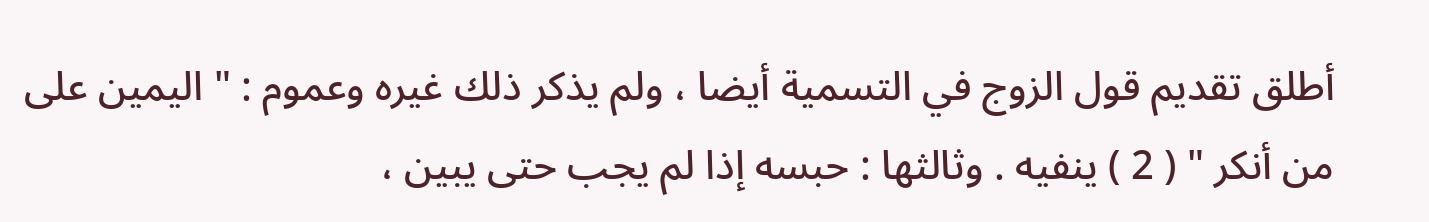أطلق تقديم قول الزوج في التسمية أيضا ، ولم يذكر ذلك غيره وعموم : " اليمين على من أنكر " ( 2 ) ينفيه . وثالثها : حبسه إذا لم يجب حتى يبين ،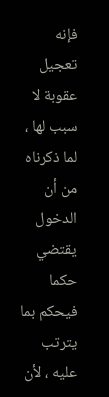فإنه تعجيل عقوبة لا سبب لها ، لما ذكرناه من أن الدخول يقتضي حكما فيحكم بما يترتب عليه ، لأن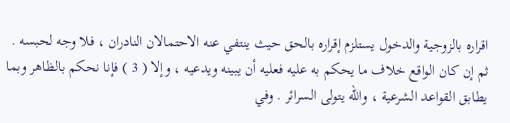اقراره بالزوجية والدخول يستلزم إقراره بالحق حيث ينتفي عنه الاحتمالان النادران ، فلا وجه لحبسه . ثم إن كان الواقع خلاف ما يحكم به عليه فعليه أن يبينه ويدعيه ، وإلا ( 3 ) فإنا نحكم بالظاهر وبما يطابق القواعد الشرعية ، والله يتولى السرائر . وفي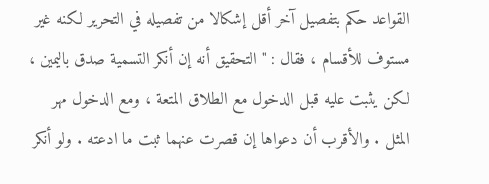القواعد حكم بتفصيل آخر أقل إشكالا من تفصيله في التحرير لكنه غير مستوف للأقسام ، فقال : " التحقيق أنه إن أنكر التسمية صدق باليمين ، لكن يثبت عليه قبل الدخول مع الطلاق المتعة ، ومع الدخول مهر المثل . والأقرب أن دعواها إن قصرت عنهما ثبت ما ادعته . ولو أنكر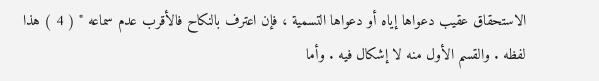الاستحقاق عقيب دعواها إياه أو دعواها التسمية ، فإن اعترف بالنكاح فالأقرب عدم سماعه " ( 4 ) هذا لفظه . والقسم الأول منه لا إشكال فيه . وأما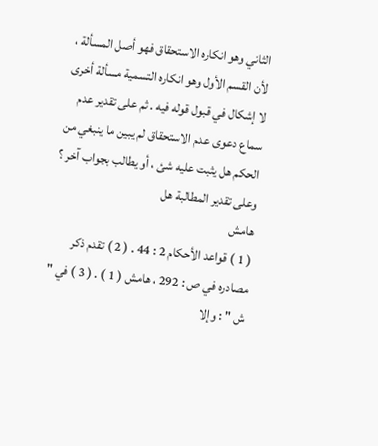الثاني وهو انكاره الاستحقاق فهو أصل المسألة ، لأن القسم الأول وهو انكاره التسمية مسألة أخرى لا إشكال في قبول قوله فيه . ثم على تقدير عدم سماع دعوى عدم الاستحقاق لم يبين ما ينبغي من الحكم هل يثبت عليه شئ ، أو يطالب بجواب آخر ؟ وعلى تقدير المطالبة هل
هامش
( 1 ) قواعد الأحكام 2 : 44 . ( 2 ) تقدم ذكر مصادره في ص : 292 ، هامش ( 1 ) . ( 3 ) في " ش " : وإلا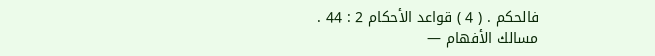فالحكم . ( 4 ) قواعد الأحكام 2 : 44 .
مسالك الأفهام —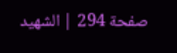صفحة 294 | الشهيد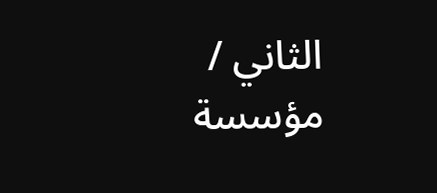الثاني / مؤسسة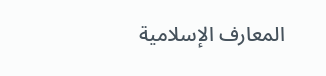المعارف الإسلامية